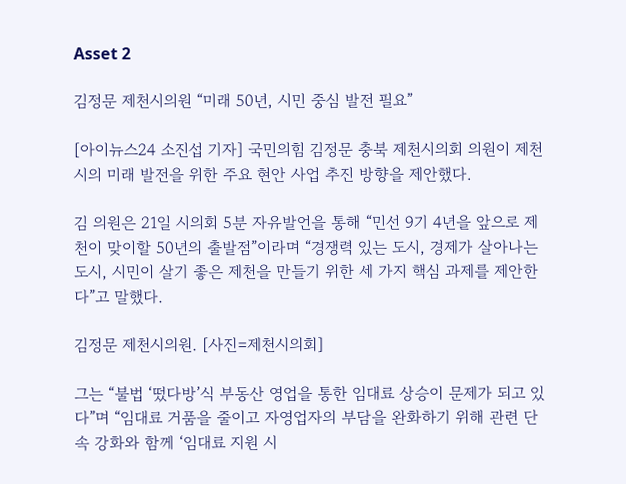Asset 2

김정문 제천시의원 “미래 50년, 시민 중심 발전 필요”

[아이뉴스24 소진섭 기자] 국민의힘 김정문 충북 제천시의회 의원이 제천시의 미래 발전을 위한 주요 현안 사업 추진 방향을 제안했다.

김 의원은 21일 시의회 5분 자유발언을 통해 “민선 9기 4년을 앞으로 제천이 맞이할 50년의 출발점”이라며 “경쟁력 있는 도시, 경제가 살아나는 도시, 시민이 살기 좋은 제천을 만들기 위한 세 가지 핵심 과제를 제안한다”고 말했다.

김정문 제천시의원. [사진=제천시의회]

그는 “불법 ‘떴다방’식 부동산 영업을 통한 임대료 상승이 문제가 되고 있다”며 “임대료 거품을 줄이고 자영업자의 부담을 완화하기 위해 관련 단속 강화와 함께 ‘임대료 지원 시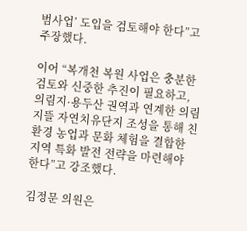범사업’ 도입을 검토해야 한다”고 주장했다.

이어 “복개천 복원 사업은 충분한 검토와 신중한 추진이 필요하고, 의림지·용두산 권역과 연계한 의림지뜰 자연치유단지 조성을 통해 친환경 농업과 문화 체험을 결합한 지역 특화 발전 전략을 마련해야 한다”고 강조했다.

김정문 의원은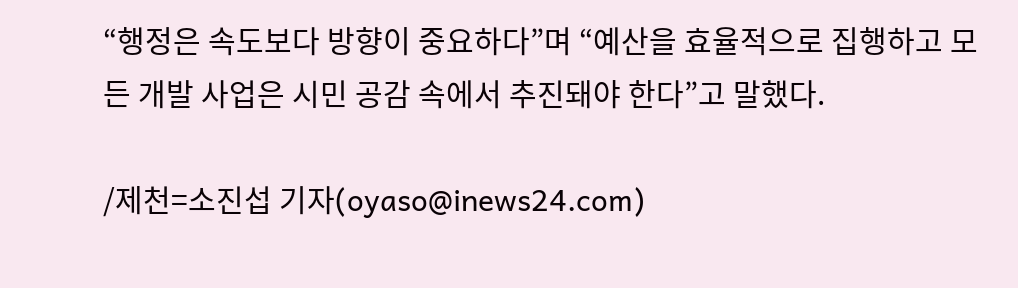“행정은 속도보다 방향이 중요하다”며 “예산을 효율적으로 집행하고 모든 개발 사업은 시민 공감 속에서 추진돼야 한다”고 말했다.

/제천=소진섭 기자(oyaso@inews24.com)